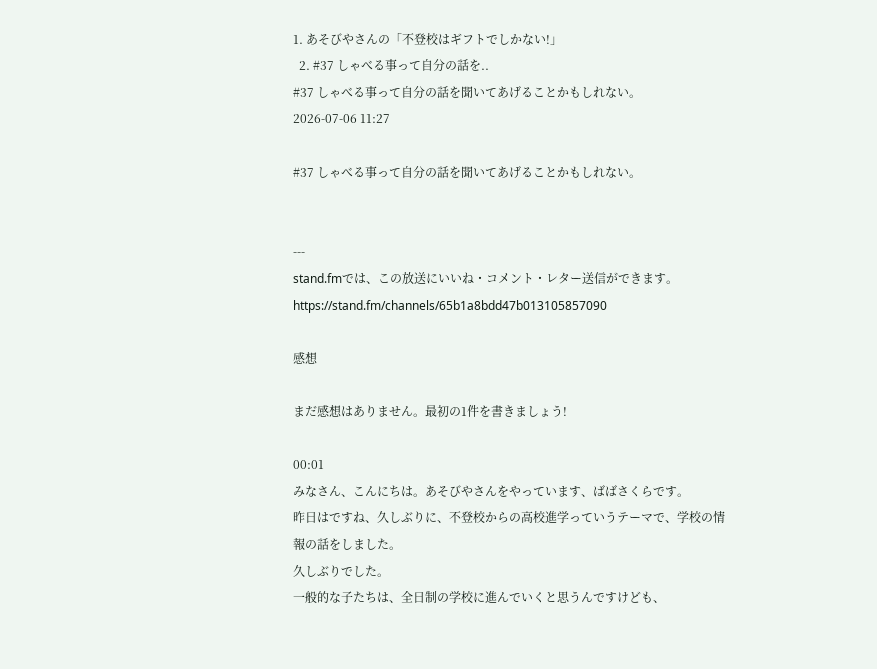1. あそびやさんの「不登校はギフトでしかない!」
  2. #37 しゃべる事って自分の話を..
#37 しゃべる事って自分の話を聞いてあげることかもしれない。
2026-07-06 11:27

#37 しゃべる事って自分の話を聞いてあげることかもしれない。


---
stand.fmでは、この放送にいいね・コメント・レター送信ができます。
https://stand.fm/channels/65b1a8bdd47b013105857090

感想

まだ感想はありません。最初の1件を書きましょう!

00:01
みなさん、こんにちは。あそびやさんをやっています、ばばさくらです。
昨日はですね、久しぶりに、不登校からの高校進学っていうテーマで、学校の情報の話をしました。
久しぶりでした。
一般的な子たちは、全日制の学校に進んでいくと思うんですけども、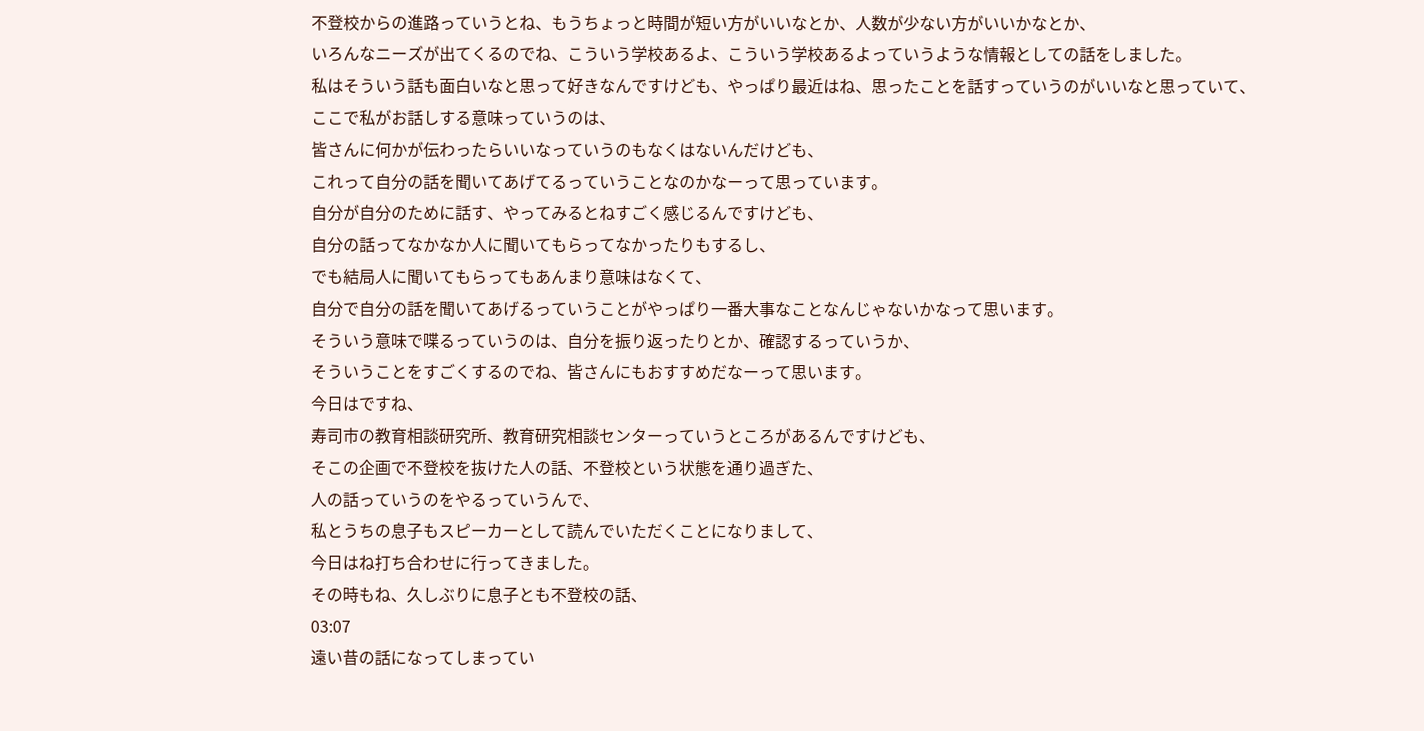不登校からの進路っていうとね、もうちょっと時間が短い方がいいなとか、人数が少ない方がいいかなとか、
いろんなニーズが出てくるのでね、こういう学校あるよ、こういう学校あるよっていうような情報としての話をしました。
私はそういう話も面白いなと思って好きなんですけども、やっぱり最近はね、思ったことを話すっていうのがいいなと思っていて、
ここで私がお話しする意味っていうのは、
皆さんに何かが伝わったらいいなっていうのもなくはないんだけども、
これって自分の話を聞いてあげてるっていうことなのかなーって思っています。
自分が自分のために話す、やってみるとねすごく感じるんですけども、
自分の話ってなかなか人に聞いてもらってなかったりもするし、
でも結局人に聞いてもらってもあんまり意味はなくて、
自分で自分の話を聞いてあげるっていうことがやっぱり一番大事なことなんじゃないかなって思います。
そういう意味で喋るっていうのは、自分を振り返ったりとか、確認するっていうか、
そういうことをすごくするのでね、皆さんにもおすすめだなーって思います。
今日はですね、
寿司市の教育相談研究所、教育研究相談センターっていうところがあるんですけども、
そこの企画で不登校を抜けた人の話、不登校という状態を通り過ぎた、
人の話っていうのをやるっていうんで、
私とうちの息子もスピーカーとして読んでいただくことになりまして、
今日はね打ち合わせに行ってきました。
その時もね、久しぶりに息子とも不登校の話、
03:07
遠い昔の話になってしまってい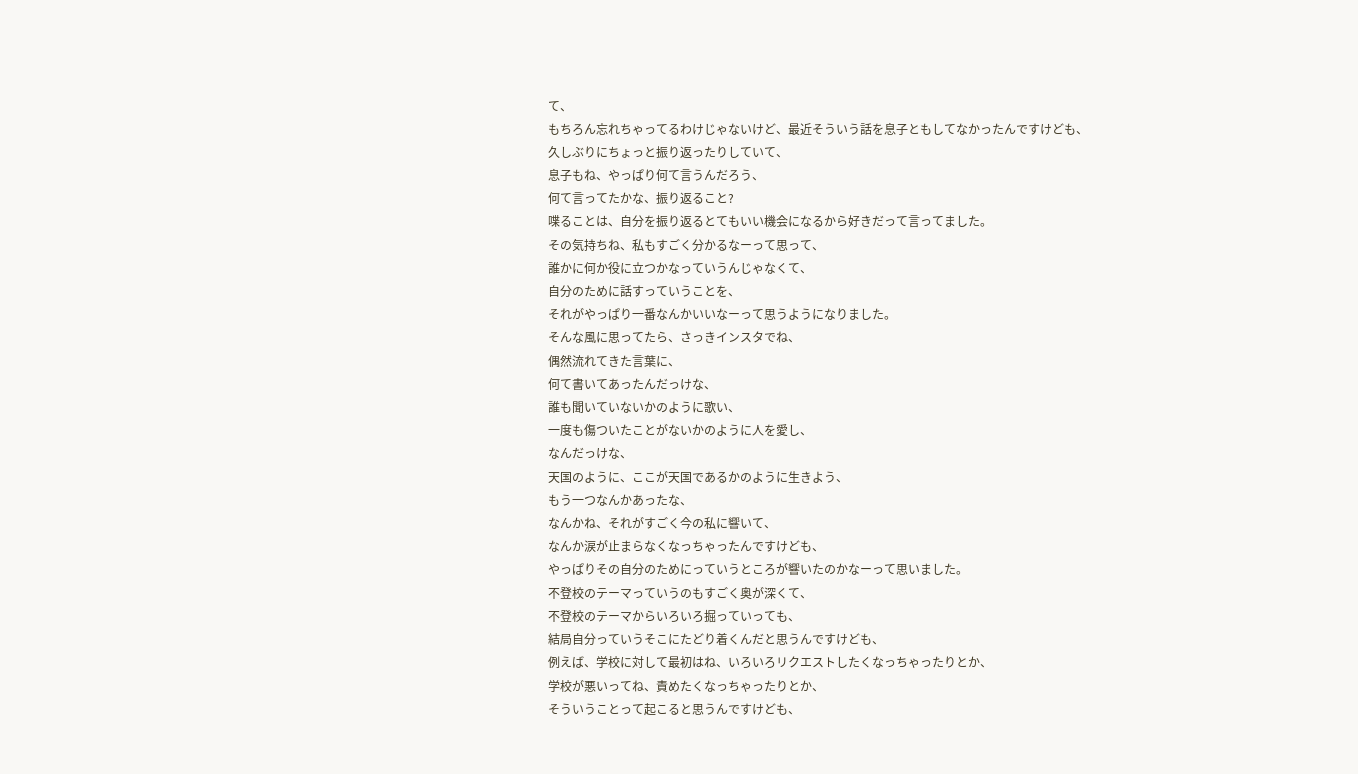て、
もちろん忘れちゃってるわけじゃないけど、最近そういう話を息子ともしてなかったんですけども、
久しぶりにちょっと振り返ったりしていて、
息子もね、やっぱり何て言うんだろう、
何て言ってたかな、振り返ること?
喋ることは、自分を振り返るとてもいい機会になるから好きだって言ってました。
その気持ちね、私もすごく分かるなーって思って、
誰かに何か役に立つかなっていうんじゃなくて、
自分のために話すっていうことを、
それがやっぱり一番なんかいいなーって思うようになりました。
そんな風に思ってたら、さっきインスタでね、
偶然流れてきた言葉に、
何て書いてあったんだっけな、
誰も聞いていないかのように歌い、
一度も傷ついたことがないかのように人を愛し、
なんだっけな、
天国のように、ここが天国であるかのように生きよう、
もう一つなんかあったな、
なんかね、それがすごく今の私に響いて、
なんか涙が止まらなくなっちゃったんですけども、
やっぱりその自分のためにっていうところが響いたのかなーって思いました。
不登校のテーマっていうのもすごく奥が深くて、
不登校のテーマからいろいろ掘っていっても、
結局自分っていうそこにたどり着くんだと思うんですけども、
例えば、学校に対して最初はね、いろいろリクエストしたくなっちゃったりとか、
学校が悪いってね、責めたくなっちゃったりとか、
そういうことって起こると思うんですけども、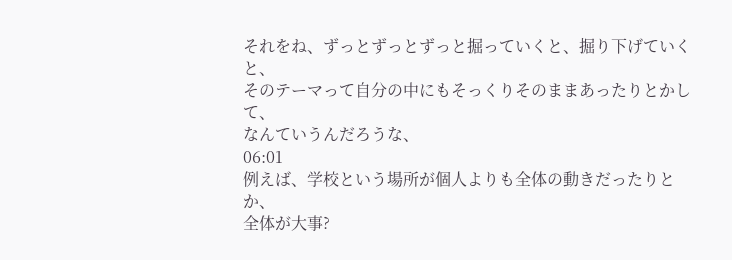それをね、ずっとずっとずっと掘っていくと、掘り下げていくと、
そのテーマって自分の中にもそっくりそのままあったりとかして、
なんていうんだろうな、
06:01
例えば、学校という場所が個人よりも全体の動きだったりとか、
全体が大事?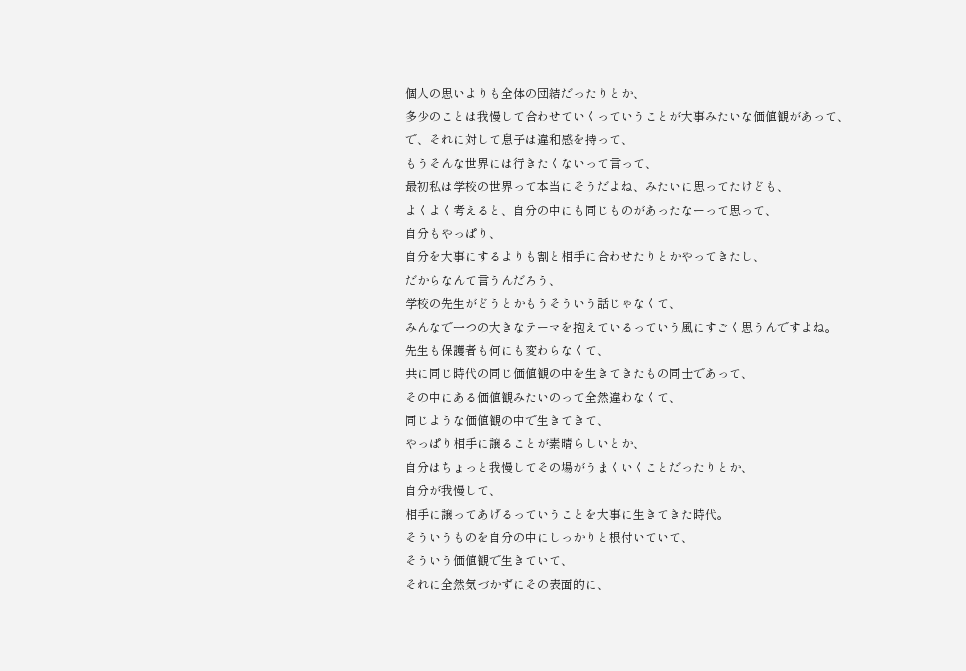個人の思いよりも全体の団結だったりとか、
多少のことは我慢して合わせていくっていうことが大事みたいな価値観があって、
で、それに対して息子は違和感を持って、
もうそんな世界には行きたくないって言って、
最初私は学校の世界って本当にそうだよね、みたいに思ってたけども、
よくよく考えると、自分の中にも同じものがあったなーって思って、
自分もやっぱり、
自分を大事にするよりも割と相手に合わせたりとかやってきたし、
だからなんて言うんだろう、
学校の先生がどうとかもうそういう話じゃなくて、
みんなで一つの大きなテーマを抱えているっていう風にすごく思うんですよね。
先生も保護者も何にも変わらなくて、
共に同じ時代の同じ価値観の中を生きてきたもの同士であって、
その中にある価値観みたいのって全然違わなくて、
同じような価値観の中で生きてきて、
やっぱり相手に譲ることが素晴らしいとか、
自分はちょっと我慢してその場がうまくいくことだったりとか、
自分が我慢して、
相手に譲ってあげるっていうことを大事に生きてきた時代。
そういうものを自分の中にしっかりと根付いていて、
そういう価値観で生きていて、
それに全然気づかずにその表面的に、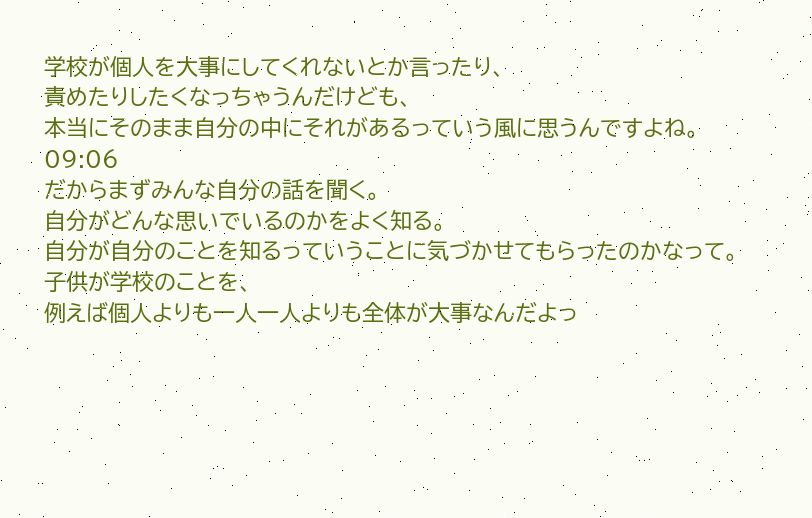学校が個人を大事にしてくれないとか言ったり、
責めたりしたくなっちゃうんだけども、
本当にそのまま自分の中にそれがあるっていう風に思うんですよね。
09:06
だからまずみんな自分の話を聞く。
自分がどんな思いでいるのかをよく知る。
自分が自分のことを知るっていうことに気づかせてもらったのかなって。
子供が学校のことを、
例えば個人よりも一人一人よりも全体が大事なんだよっ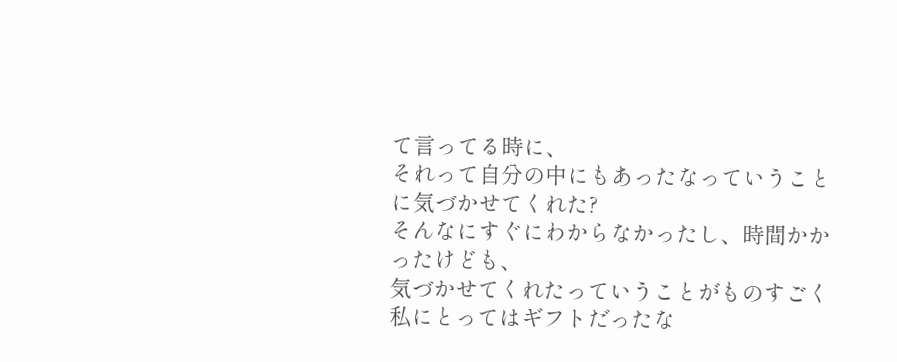て言ってる時に、
それって自分の中にもあったなっていうことに気づかせてくれた?
そんなにすぐにわからなかったし、時間かかったけども、
気づかせてくれたっていうことがものすごく私にとってはギフトだったな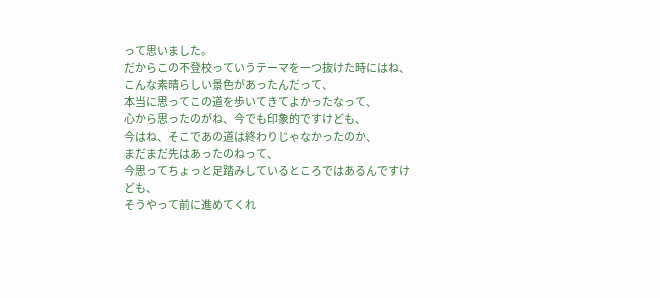って思いました。
だからこの不登校っていうテーマを一つ抜けた時にはね、
こんな素晴らしい景色があったんだって、
本当に思ってこの道を歩いてきてよかったなって、
心から思ったのがね、今でも印象的ですけども、
今はね、そこであの道は終わりじゃなかったのか、
まだまだ先はあったのねって、
今思ってちょっと足踏みしているところではあるんですけども、
そうやって前に進めてくれ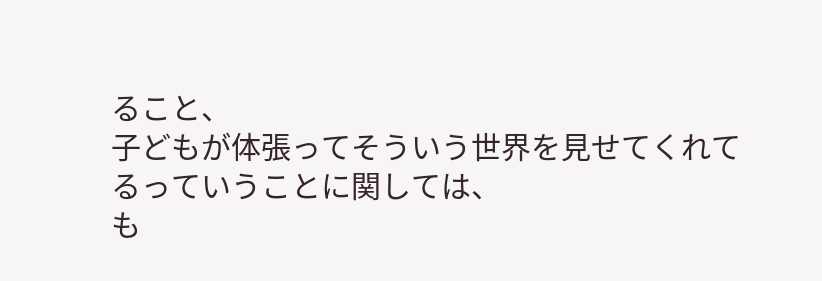ること、
子どもが体張ってそういう世界を見せてくれてるっていうことに関しては、
も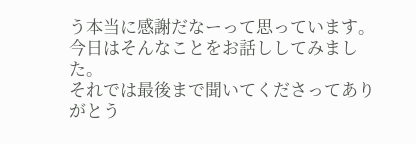う本当に感謝だなーって思っています。
今日はそんなことをお話ししてみました。
それでは最後まで聞いてくださってありがとう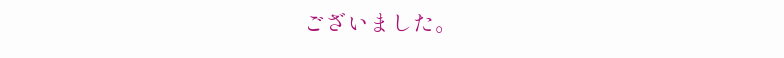ございました。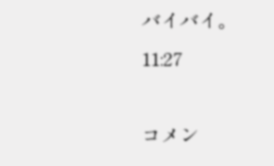バイバイ。
11:27

コメン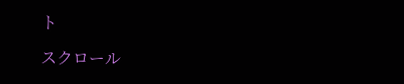ト

スクロール